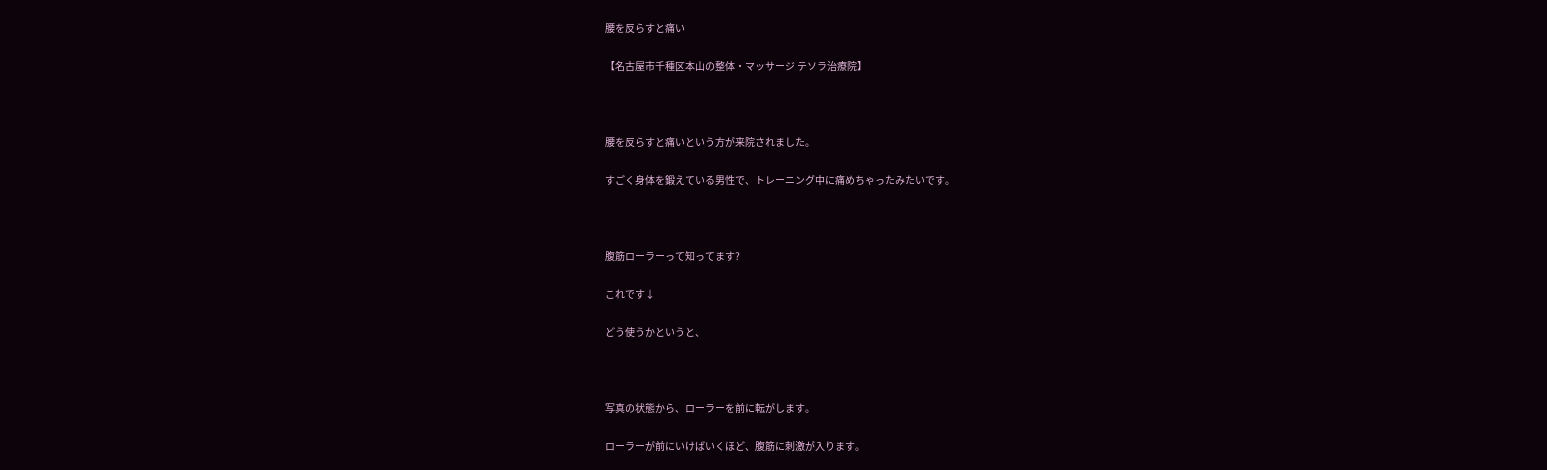腰を反らすと痛い

【名古屋市千種区本山の整体・マッサージ テソラ治療院】



腰を反らすと痛いという方が来院されました。

すごく身体を鍛えている男性で、トレーニング中に痛めちゃったみたいです。



腹筋ローラーって知ってます?

これです↓

どう使うかというと、



写真の状態から、ローラーを前に転がします。

ローラーが前にいけばいくほど、腹筋に刺激が入ります。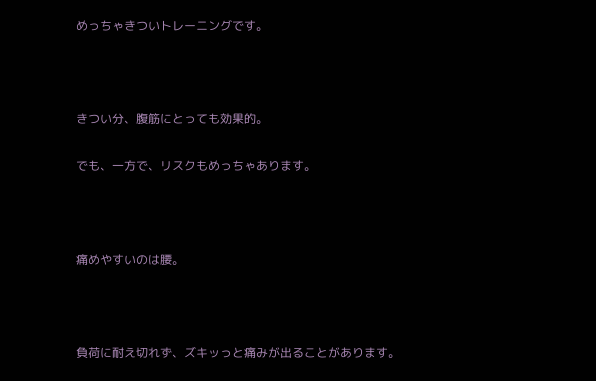めっちゃきついトレーニングです。



きつい分、腹筋にとっても効果的。

でも、一方で、リスクもめっちゃあります。



痛めやすいのは腰。



負荷に耐え切れず、ズキッっと痛みが出ることがあります。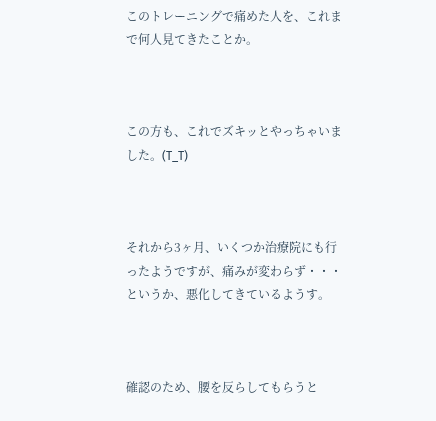このトレーニングで痛めた人を、これまで何人見てきたことか。



この方も、これでズキッとやっちゃいました。(T_T)



それから3ヶ月、いくつか治療院にも行ったようですが、痛みが変わらず・・・というか、悪化してきているようす。



確認のため、腰を反らしてもらうと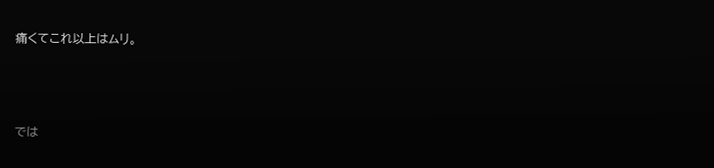痛くてこれ以上はムリ。



では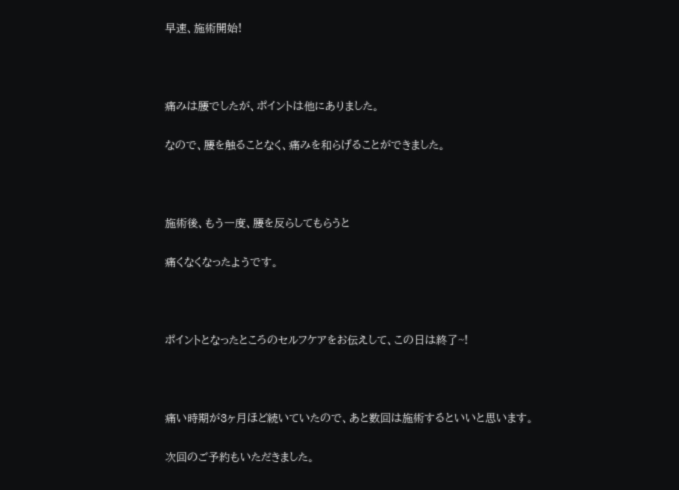早速、施術開始!



痛みは腰でしたが、ポイントは他にありました。

なので、腰を触ることなく、痛みを和らげることができました。



施術後、もう一度、腰を反らしてもらうと

痛くなくなったようです。



ポイントとなったところのセルフケアをお伝えして、この日は終了~!



痛い時期が3ヶ月ほど続いていたので、あと数回は施術するといいと思います。

次回のご予約もいただきました。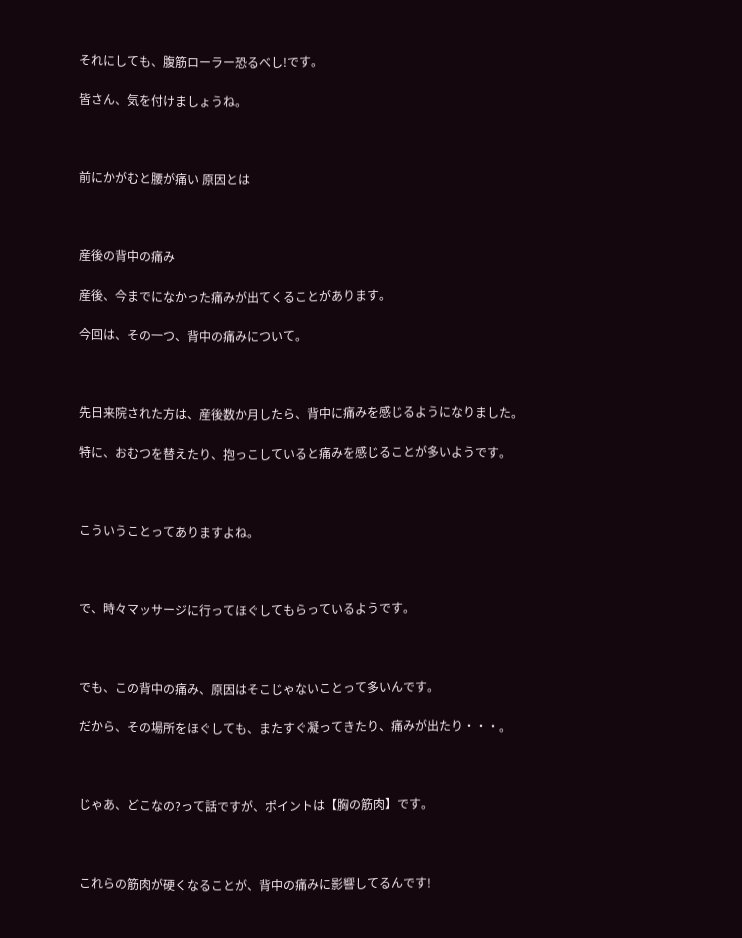それにしても、腹筋ローラー恐るべし!です。

皆さん、気を付けましょうね。



前にかがむと腰が痛い 原因とは



産後の背中の痛み

産後、今までになかった痛みが出てくることがあります。

今回は、その一つ、背中の痛みについて。



先日来院された方は、産後数か月したら、背中に痛みを感じるようになりました。

特に、おむつを替えたり、抱っこしていると痛みを感じることが多いようです。



こういうことってありますよね。



で、時々マッサージに行ってほぐしてもらっているようです。



でも、この背中の痛み、原因はそこじゃないことって多いんです。

だから、その場所をほぐしても、またすぐ凝ってきたり、痛みが出たり・・・。



じゃあ、どこなの?って話ですが、ポイントは【胸の筋肉】です。



これらの筋肉が硬くなることが、背中の痛みに影響してるんです!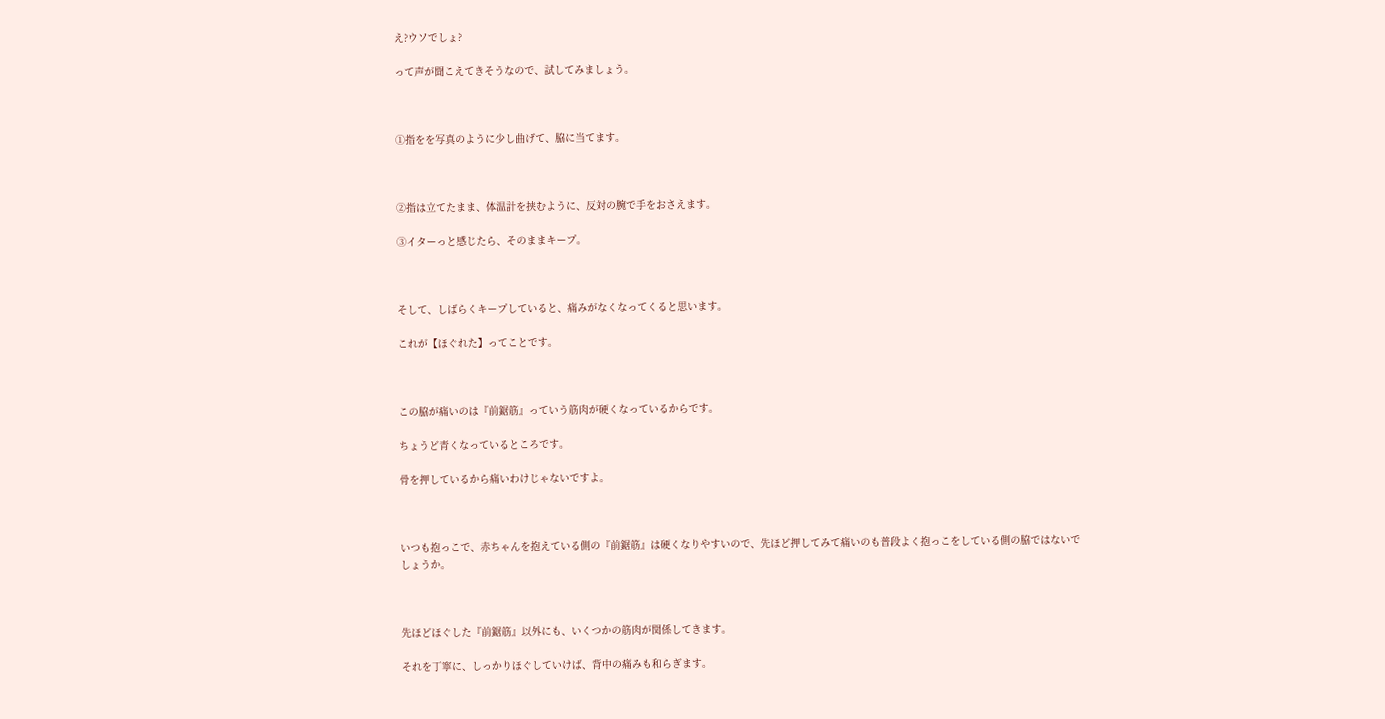え?ウソでしょ?

って声が聞こえてきそうなので、試してみましょう。



①指をを写真のように少し曲げて、脇に当てます。



②指は立てたまま、体温計を挟むように、反対の腕で手をおさえます。

③イターっと感じたら、そのままキープ。



そして、しばらくキープしていると、痛みがなくなってくると思います。

これが【ほぐれた】ってことです。



この脇が痛いのは『前鋸筋』っていう筋肉が硬くなっているからです。

ちょうど青くなっているところです。

骨を押しているから痛いわけじゃないですよ。



いつも抱っこで、赤ちゃんを抱えている側の『前鋸筋』は硬くなりやすいので、先ほど押してみて痛いのも普段よく抱っこをしている側の脇ではないでしょうか。



先ほどほぐした『前鋸筋』以外にも、いくつかの筋肉が関係してきます。

それを丁寧に、しっかりほぐしていけば、背中の痛みも和らぎます。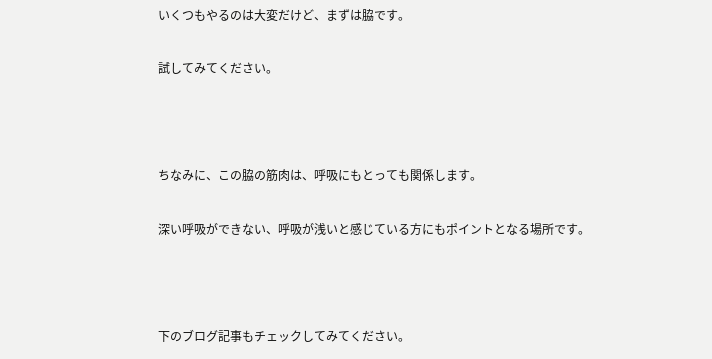いくつもやるのは大変だけど、まずは脇です。

試してみてください。



ちなみに、この脇の筋肉は、呼吸にもとっても関係します。

深い呼吸ができない、呼吸が浅いと感じている方にもポイントとなる場所です。



下のブログ記事もチェックしてみてください。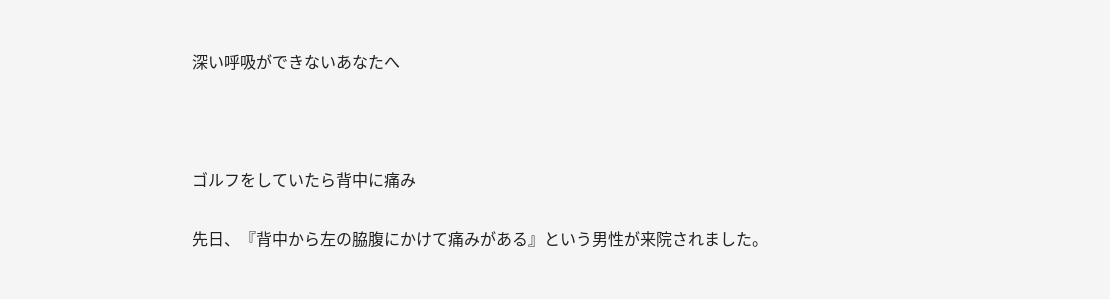深い呼吸ができないあなたへ



ゴルフをしていたら背中に痛み

先日、『背中から左の脇腹にかけて痛みがある』という男性が来院されました。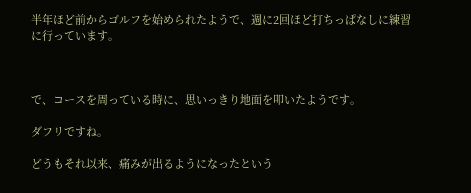半年ほど前からゴルフを始められたようで、週に2回ほど打ちっぱなしに練習に行っています。



で、コースを周っている時に、思いっきり地面を叩いたようです。

ダフリですね。

どうもそれ以来、痛みが出るようになったという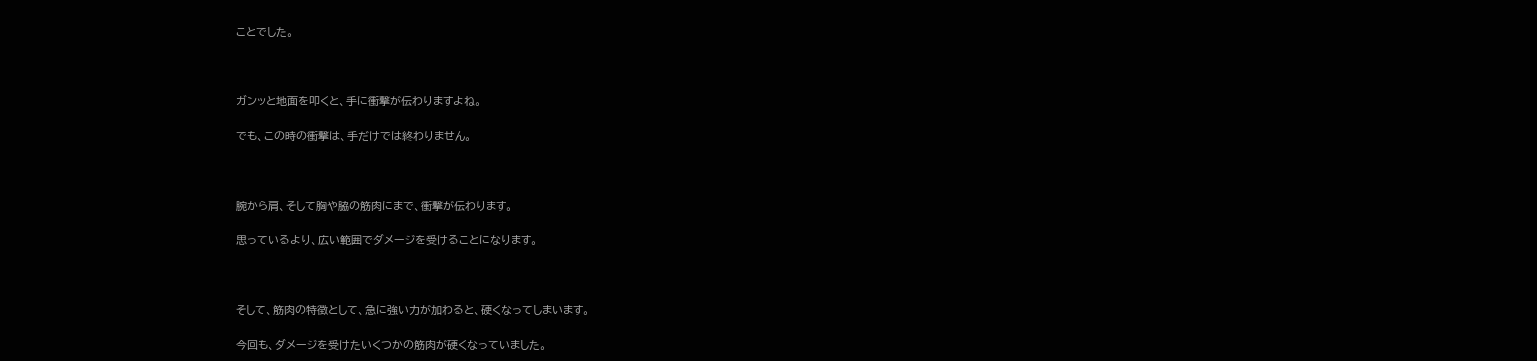ことでした。



ガンッと地面を叩くと、手に衝撃が伝わりますよね。

でも、この時の衝撃は、手だけでは終わりません。



腕から肩、そして胸や脇の筋肉にまで、衝撃が伝わります。

思っているより、広い範囲でダメージを受けることになります。



そして、筋肉の特徴として、急に強い力が加わると、硬くなってしまいます。

今回も、ダメージを受けたいくつかの筋肉が硬くなっていました。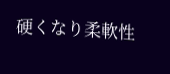硬くなり柔軟性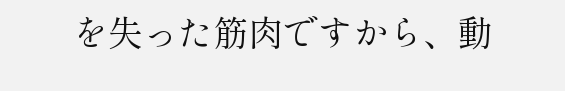を失った筋肉ですから、動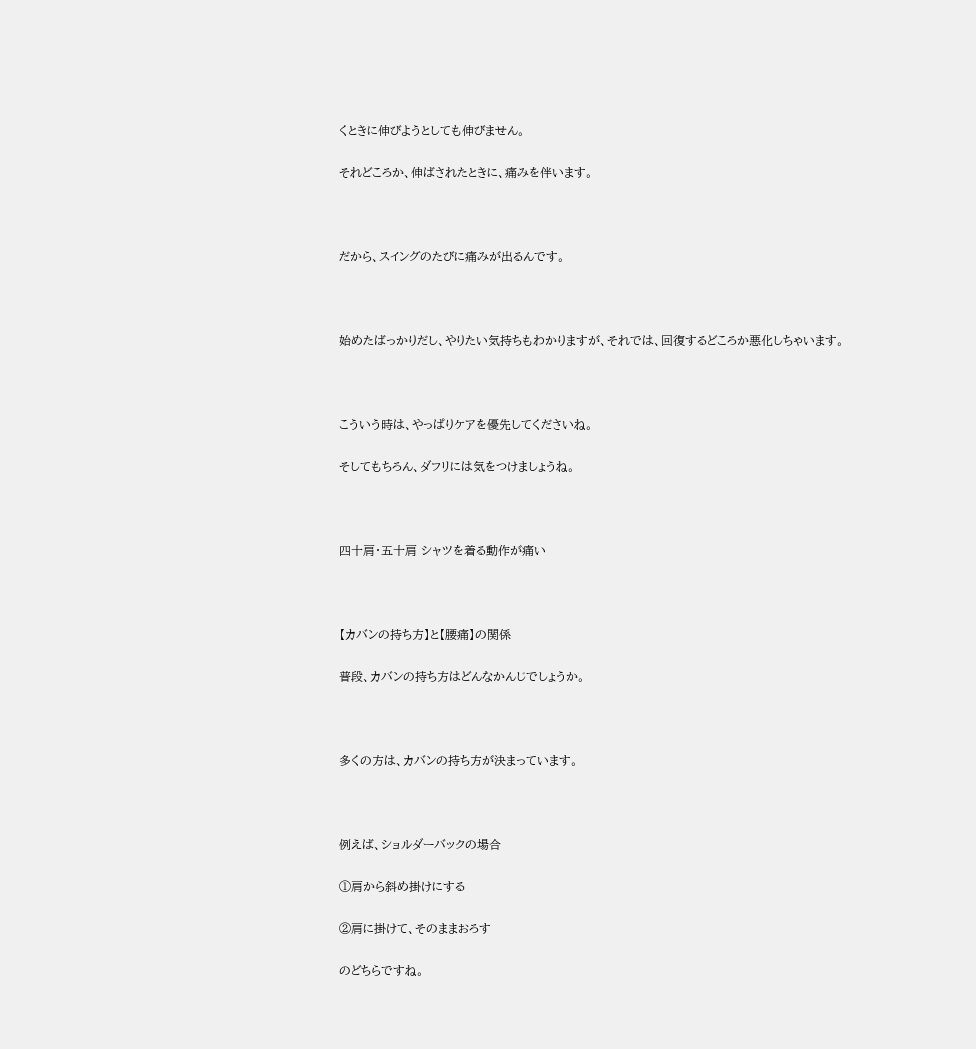くときに伸びようとしても伸びません。

それどころか、伸ばされたときに、痛みを伴います。



だから、スイングのたびに痛みが出るんです。



始めたばっかりだし、やりたい気持ちもわかりますが、それでは、回復するどころか悪化しちゃいます。



こういう時は、やっぱりケアを優先してくださいね。

そしてもちろん、ダフリには気をつけましょうね。



四十肩・五十肩 シャツを着る動作が痛い



【カバンの持ち方】と【腰痛】の関係

普段、カバンの持ち方はどんなかんじでしょうか。



多くの方は、カバンの持ち方が決まっています。



例えば、ショルダーバックの場合

①肩から斜め掛けにする

②肩に掛けて、そのままおろす

のどちらですね。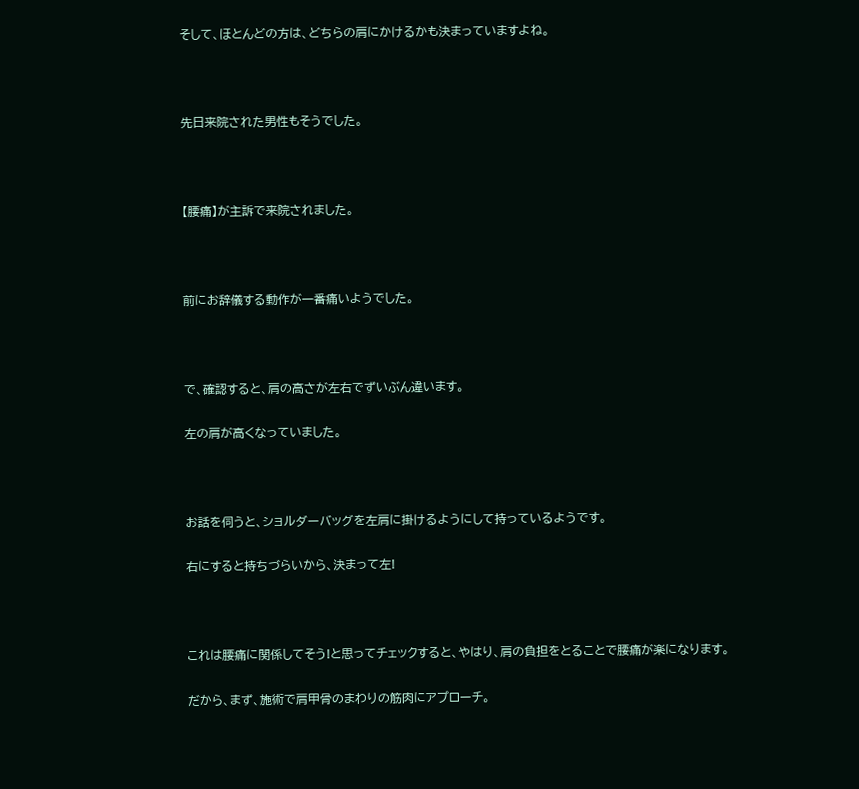そして、ほとんどの方は、どちらの肩にかけるかも決まっていますよね。



先日来院された男性もそうでした。



【腰痛】が主訴で来院されました。



前にお辞儀する動作が一番痛いようでした。



で、確認すると、肩の高さが左右でずいぶん違います。

左の肩が高くなっていました。



お話を伺うと、ショルダーバッグを左肩に掛けるようにして持っているようです。

右にすると持ちづらいから、決まって左!



これは腰痛に関係してそう!と思ってチェックすると、やはり、肩の負担をとることで腰痛が楽になります。

だから、まず、施術で肩甲骨のまわりの筋肉にアプローチ。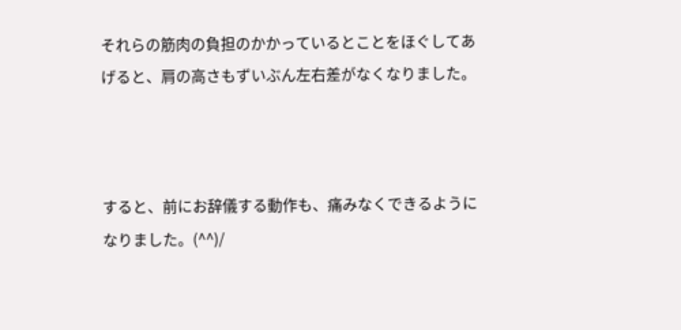それらの筋肉の負担のかかっているとことをほぐしてあげると、肩の高さもずいぶん左右差がなくなりました。



すると、前にお辞儀する動作も、痛みなくできるようになりました。(^^)/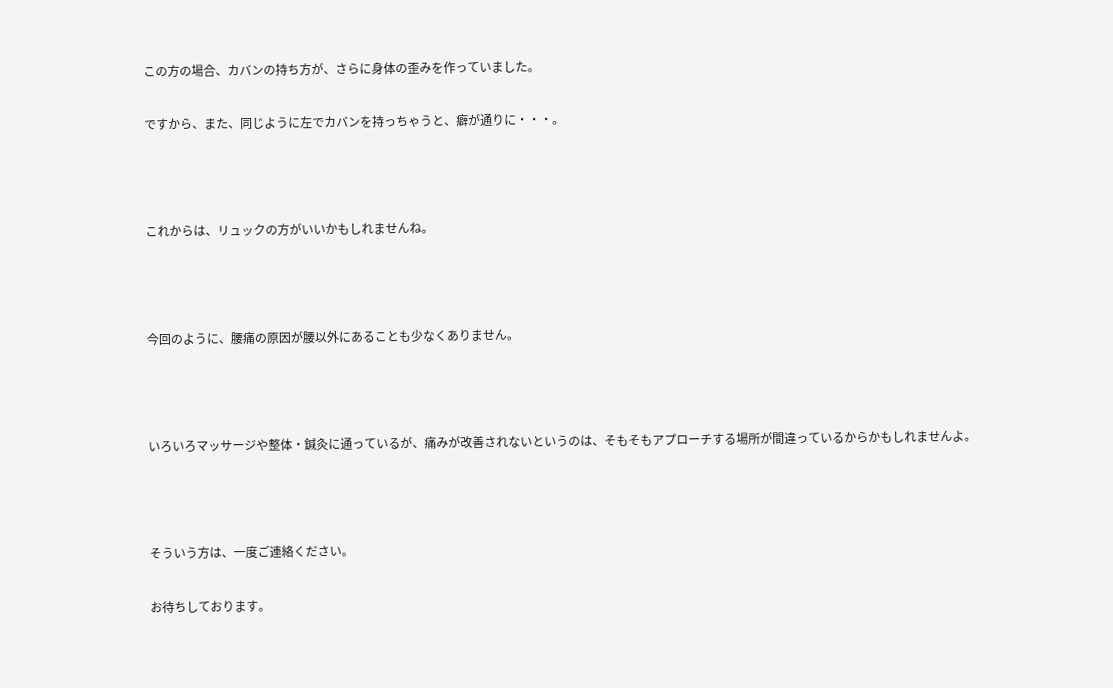この方の場合、カバンの持ち方が、さらに身体の歪みを作っていました。

ですから、また、同じように左でカバンを持っちゃうと、癖が通りに・・・。



これからは、リュックの方がいいかもしれませんね。



今回のように、腰痛の原因が腰以外にあることも少なくありません。



いろいろマッサージや整体・鍼灸に通っているが、痛みが改善されないというのは、そもそもアプローチする場所が間違っているからかもしれませんよ。



そういう方は、一度ご連絡ください。

お待ちしております。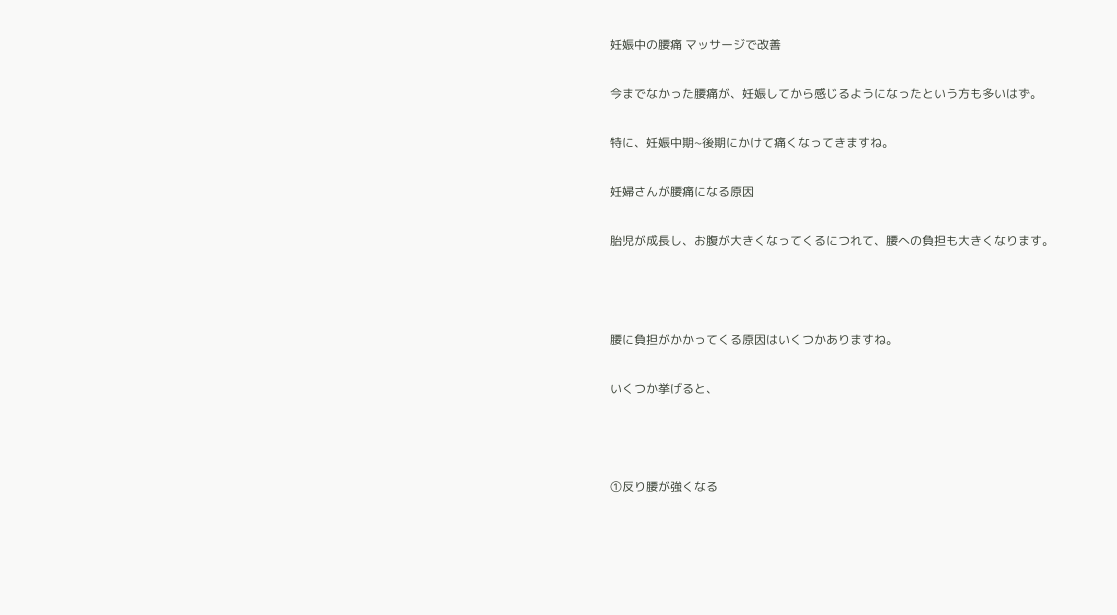妊娠中の腰痛 マッサージで改善

今までなかった腰痛が、妊娠してから感じるようになったという方も多いはず。

特に、妊娠中期~後期にかけて痛くなってきますね。

妊婦さんが腰痛になる原因

胎児が成長し、お腹が大きくなってくるにつれて、腰への負担も大きくなります。



腰に負担がかかってくる原因はいくつかありますね。

いくつか挙げると、



①反り腰が強くなる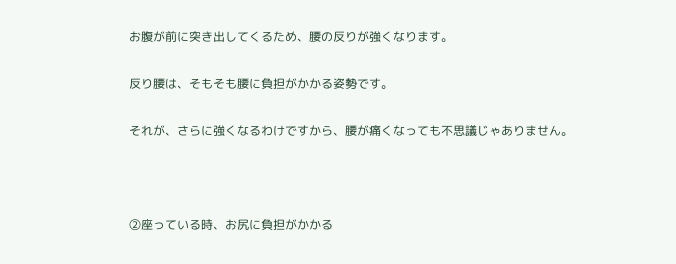お腹が前に突き出してくるため、腰の反りが強くなります。

反り腰は、そもそも腰に負担がかかる姿勢です。

それが、さらに強くなるわけですから、腰が痛くなっても不思議じゃありません。



②座っている時、お尻に負担がかかる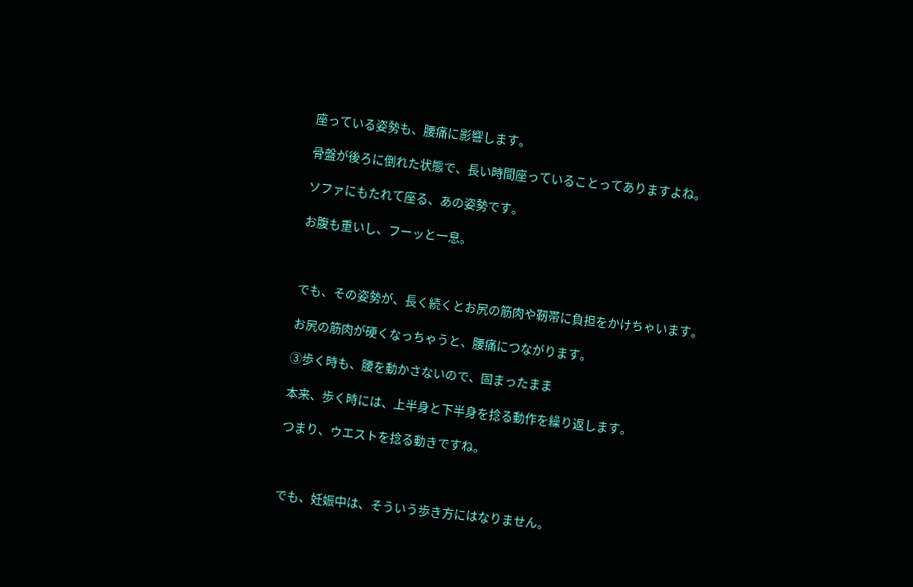座っている姿勢も、腰痛に影響します。

骨盤が後ろに倒れた状態で、長い時間座っていることってありますよね。

ソファにもたれて座る、あの姿勢です。

お腹も重いし、フーッと一息。



でも、その姿勢が、長く続くとお尻の筋肉や靭帯に負担をかけちゃいます。

お尻の筋肉が硬くなっちゃうと、腰痛につながります。

③歩く時も、腰を動かさないので、固まったまま

本来、歩く時には、上半身と下半身を捻る動作を繰り返します。

つまり、ウエストを捻る動きですね。



でも、妊娠中は、そういう歩き方にはなりません。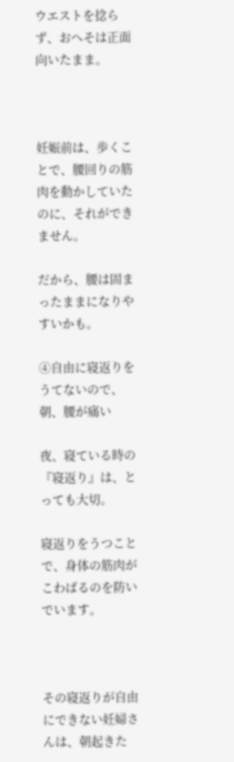ウエストを捻らず、おへそは正面向いたまま。



妊娠前は、歩くことで、腰回りの筋肉を動かしていたのに、それができません。

だから、腰は固まったままになりやすいかも。

④自由に寝返りをうてないので、朝、腰が痛い

夜、寝ている時の『寝返り』は、とっても大切。

寝返りをうつことで、身体の筋肉がこわばるのを防いでいます。



その寝返りが自由にできない妊婦さんは、朝起きた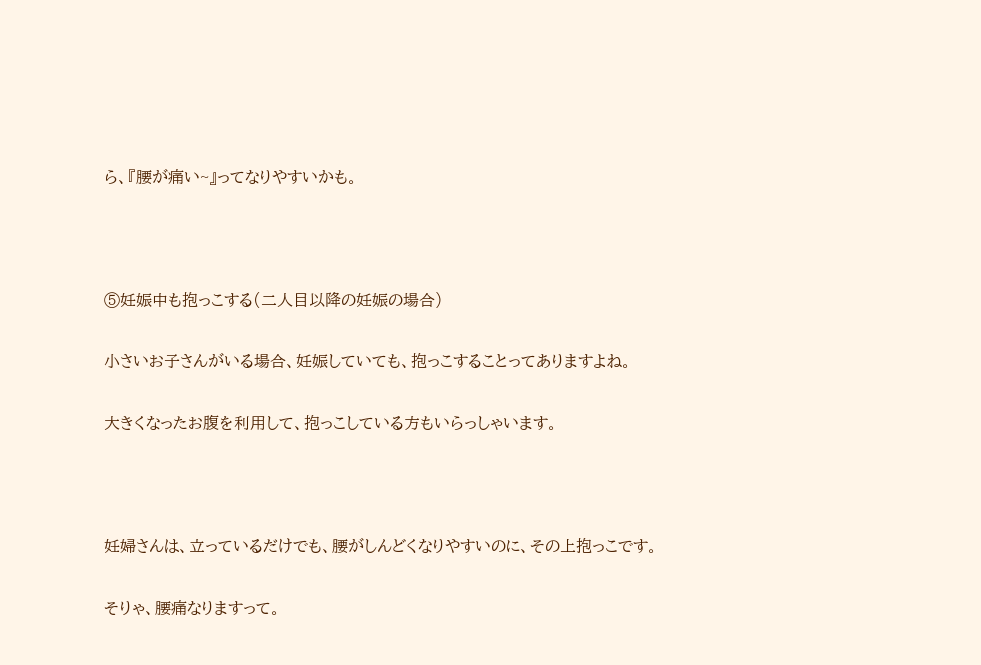ら、『腰が痛い~』ってなりやすいかも。



⑤妊娠中も抱っこする(二人目以降の妊娠の場合)

小さいお子さんがいる場合、妊娠していても、抱っこすることってありますよね。

大きくなったお腹を利用して、抱っこしている方もいらっしゃいます。



妊婦さんは、立っているだけでも、腰がしんどくなりやすいのに、その上抱っこです。

そりゃ、腰痛なりますって。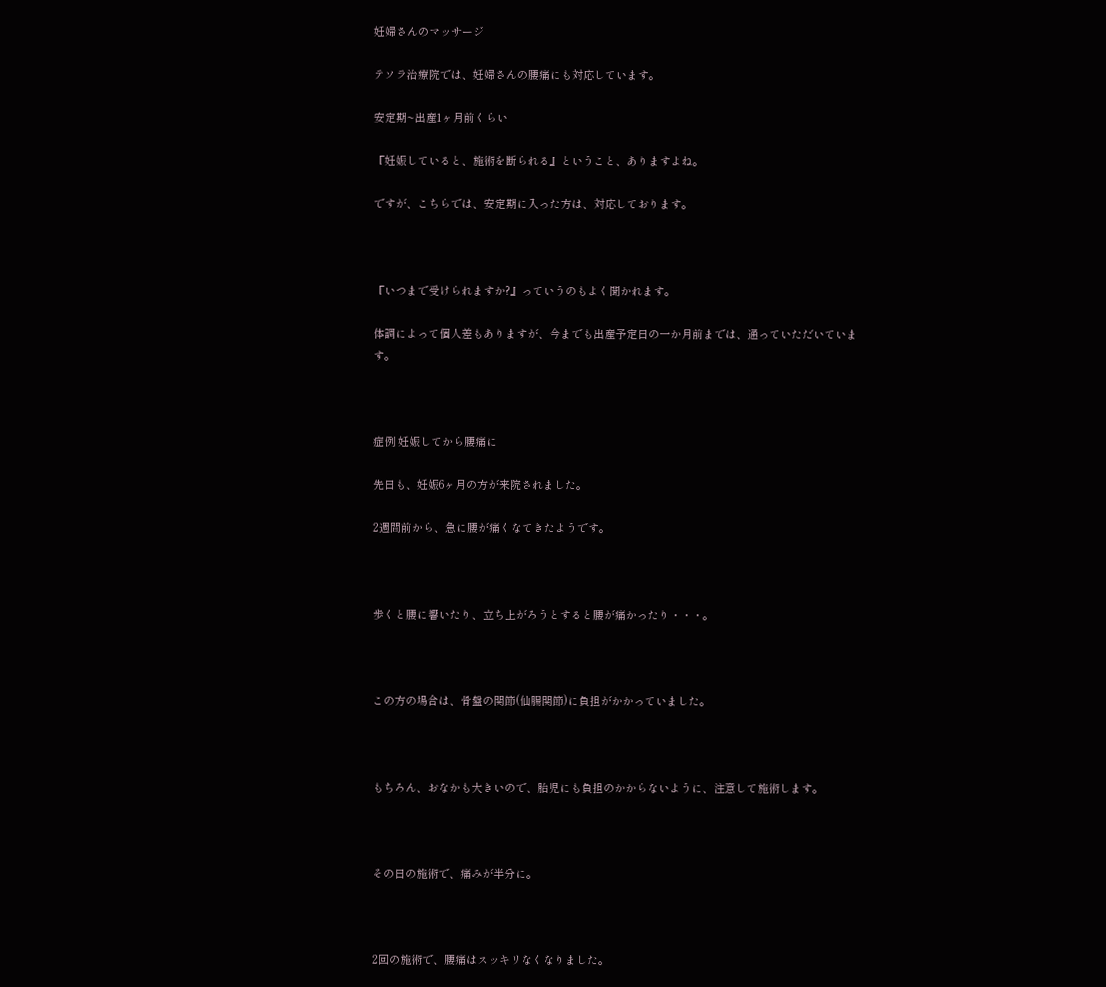妊婦さんのマッサージ

テソラ治療院では、妊婦さんの腰痛にも対応しています。

安定期~出産1ヶ月前くらい

『妊娠していると、施術を断られる』ということ、ありますよね。

ですが、こちらでは、安定期に入った方は、対応しております。



『いつまで受けられますか?』っていうのもよく聞かれます。

体調によって個人差もありますが、今までも出産予定日の一か月前までは、通っていただいています。



症例 妊娠してから腰痛に

先日も、妊娠6ヶ月の方が来院されました。

2週間前から、急に腰が痛くなてきたようです。



歩くと腰に響いたり、立ち上がろうとすると腰が痛かったり・・・。



この方の場合は、骨盤の関節(仙腸関節)に負担がかかっていました。



もちろん、おなかも大きいので、胎児にも負担のかからないように、注意して施術します。



その日の施術で、痛みが半分に。



2回の施術で、腰痛はスッキリなくなりました。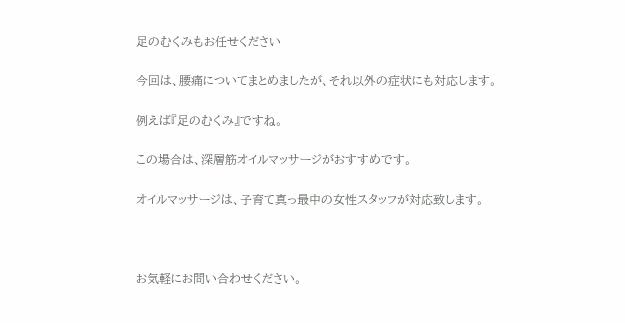足のむくみもお任せください

今回は、腰痛についてまとめましたが、それ以外の症状にも対応します。

例えば『足のむくみ』ですね。

この場合は、深層筋オイルマッサージがおすすめです。

オイルマッサージは、子育て真っ最中の女性スタッフが対応致します。



お気軽にお問い合わせください。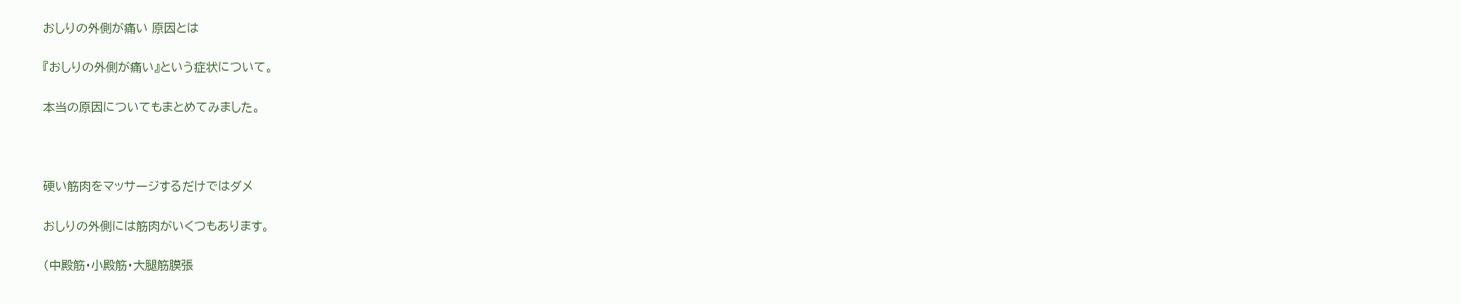おしりの外側が痛い 原因とは

『おしりの外側が痛い』という症状について。

本当の原因についてもまとめてみました。



硬い筋肉をマッサージするだけではダメ

おしりの外側には筋肉がいくつもあります。

(中殿筋・小殿筋・大腿筋膜張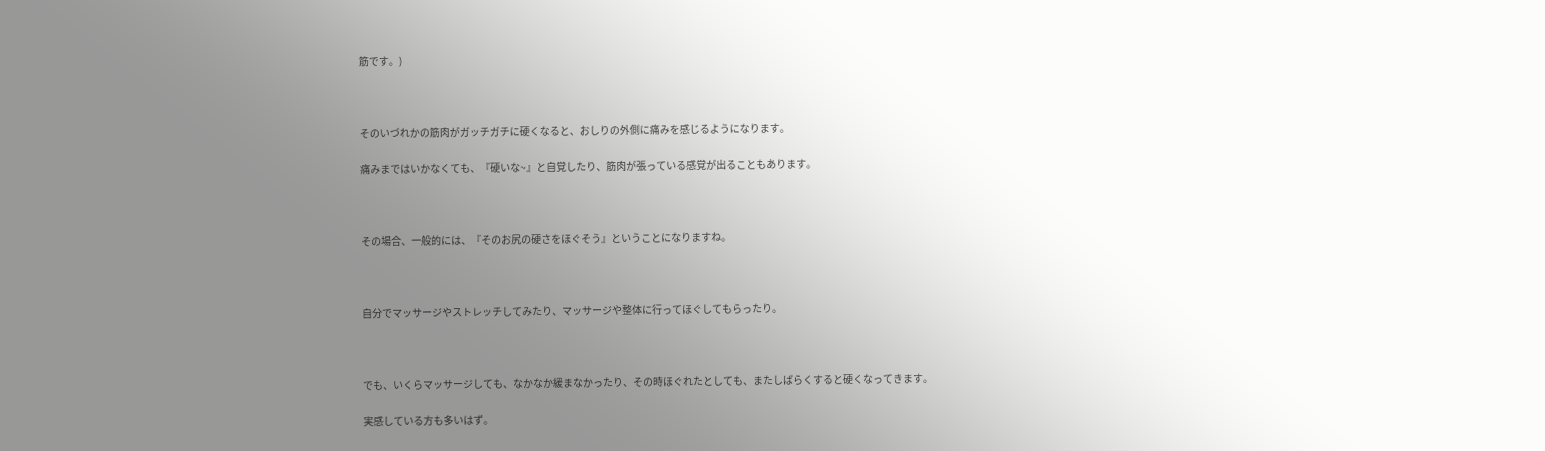筋です。)



そのいづれかの筋肉がガッチガチに硬くなると、おしりの外側に痛みを感じるようになります。

痛みまではいかなくても、『硬いな~』と自覚したり、筋肉が張っている感覚が出ることもあります。



その場合、一般的には、『そのお尻の硬さをほぐそう』ということになりますね。



自分でマッサージやストレッチしてみたり、マッサージや整体に行ってほぐしてもらったり。



でも、いくらマッサージしても、なかなか緩まなかったり、その時ほぐれたとしても、またしばらくすると硬くなってきます。

実感している方も多いはず。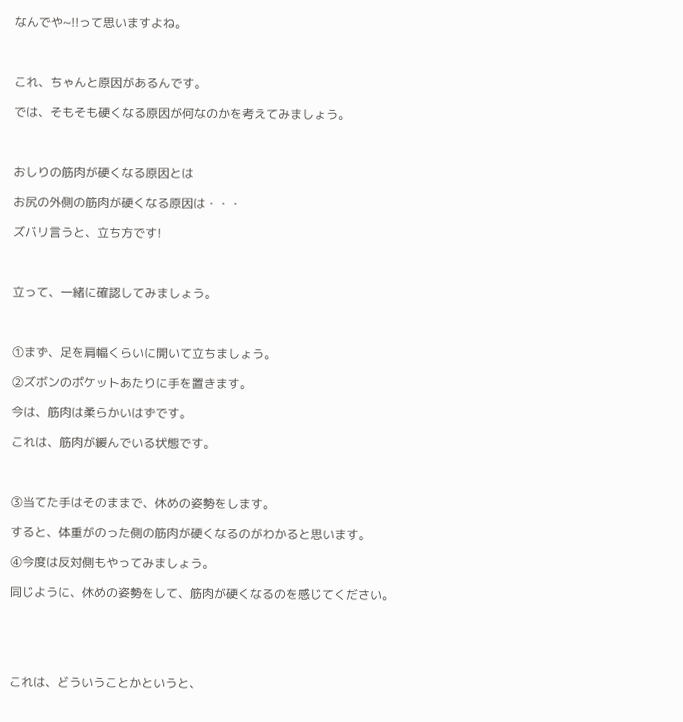なんでや~!!って思いますよね。



これ、ちゃんと原因があるんです。

では、そもそも硬くなる原因が何なのかを考えてみましょう。



おしりの筋肉が硬くなる原因とは

お尻の外側の筋肉が硬くなる原因は・・・

ズバリ言うと、立ち方です!



立って、一緒に確認してみましょう。



①まず、足を肩幅くらいに開いて立ちましょう。

②ズボンのポケットあたりに手を置きます。

今は、筋肉は柔らかいはずです。

これは、筋肉が緩んでいる状態です。



③当てた手はそのままで、休めの姿勢をします。

すると、体重がのった側の筋肉が硬くなるのがわかると思います。

④今度は反対側もやってみましょう。

同じように、休めの姿勢をして、筋肉が硬くなるのを感じてください。





これは、どういうことかというと、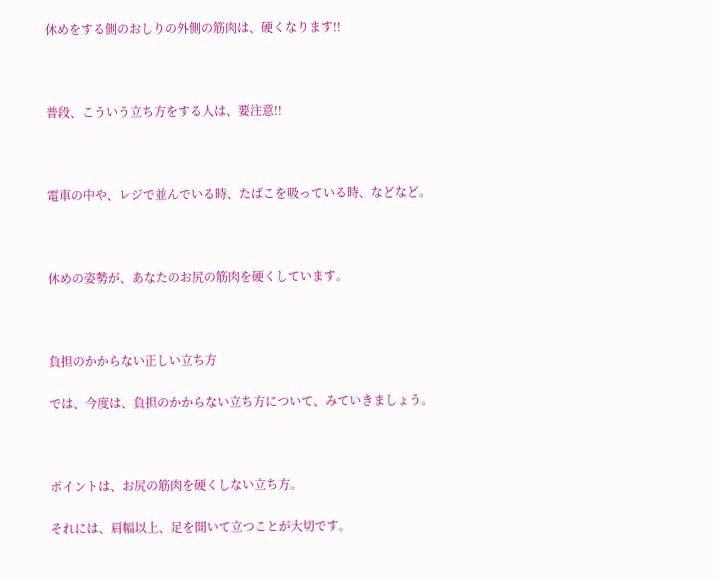休めをする側のおしりの外側の筋肉は、硬くなります!!



普段、こういう立ち方をする人は、要注意!!



電車の中や、レジで並んでいる時、たばこを吸っている時、などなど。



休めの姿勢が、あなたのお尻の筋肉を硬くしています。



負担のかからない正しい立ち方

では、今度は、負担のかからない立ち方について、みていきましょう。



ポイントは、お尻の筋肉を硬くしない立ち方。

それには、肩幅以上、足を開いて立つことが大切です。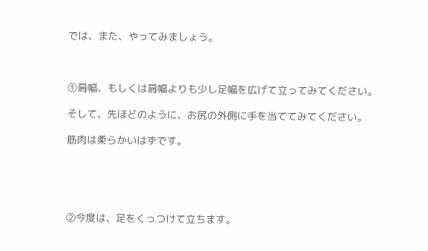では、また、やってみましょう。



①肩幅、もしくは肩幅よりも少し足幅を広げて立ってみてください。

そして、先ほどのように、お尻の外側に手を当ててみてください。

筋肉は柔らかいはずです。





②今度は、足をくっつけて立ちます。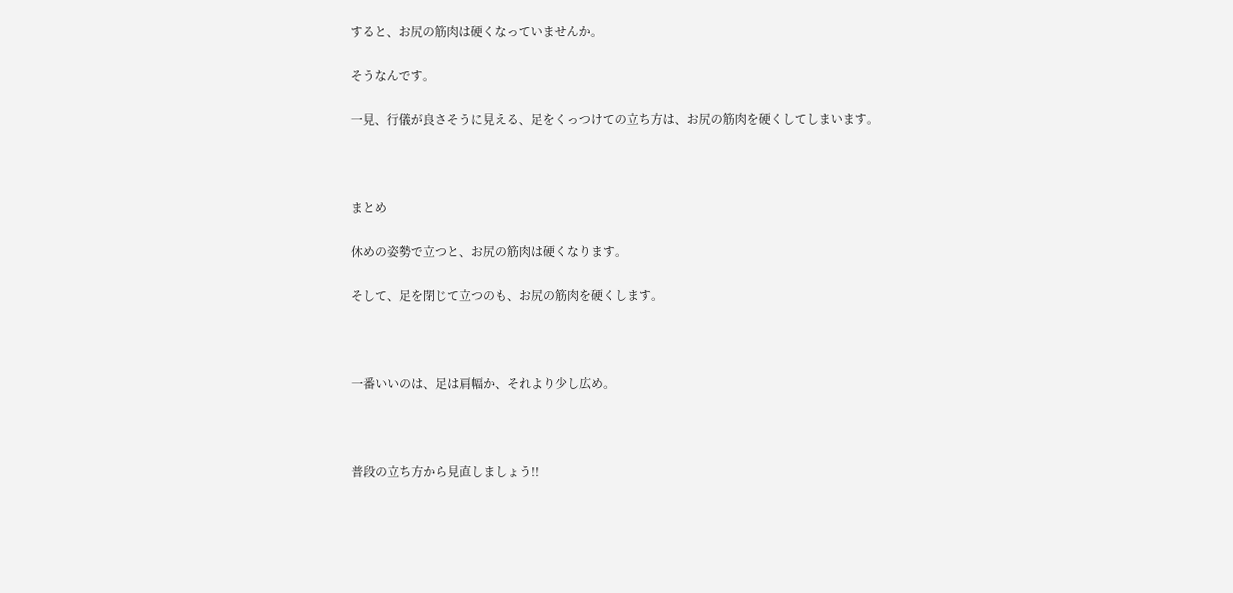すると、お尻の筋肉は硬くなっていませんか。

そうなんです。

一見、行儀が良さそうに見える、足をくっつけての立ち方は、お尻の筋肉を硬くしてしまいます。



まとめ

休めの姿勢で立つと、お尻の筋肉は硬くなります。

そして、足を閉じて立つのも、お尻の筋肉を硬くします。



一番いいのは、足は肩幅か、それより少し広め。



普段の立ち方から見直しましょう!!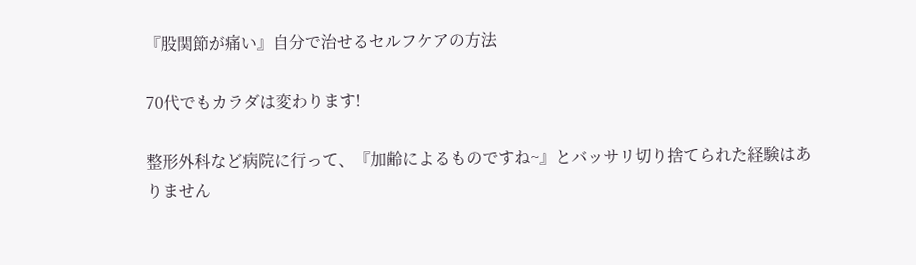『股関節が痛い』自分で治せるセルフケアの方法

70代でもカラダは変わります!

整形外科など病院に行って、『加齢によるものですね~』とバッサリ切り捨てられた経験はありません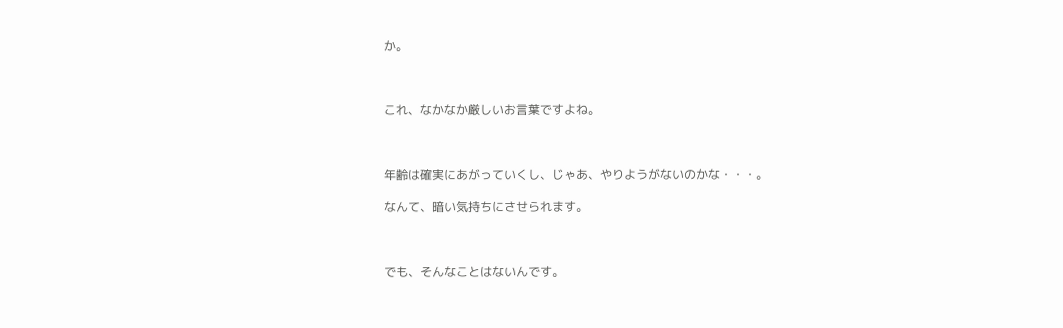か。



これ、なかなか厳しいお言葉ですよね。



年齢は確実にあがっていくし、じゃあ、やりようがないのかな・・・。

なんて、暗い気持ちにさせられます。



でも、そんなことはないんです。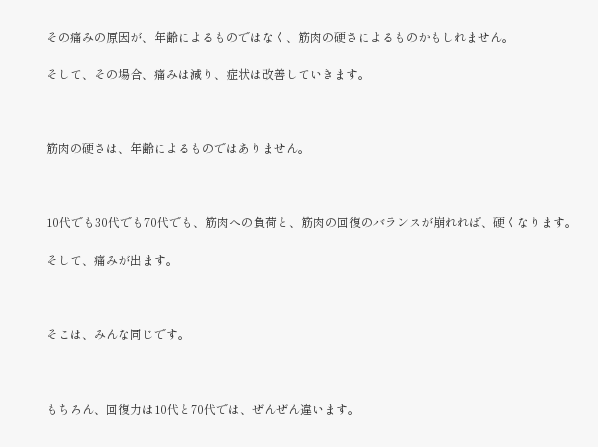その痛みの原因が、年齢によるものではなく、筋肉の硬さによるものかもしれません。

そして、その場合、痛みは減り、症状は改善していきます。



筋肉の硬さは、年齢によるものではありません。



10代でも30代でも70代でも、筋肉への負荷と、筋肉の回復のバランスが崩れれば、硬くなります。

そして、痛みが出ます。



そこは、みんな同じです。



もちろん、回復力は10代と70代では、ぜんぜん違います。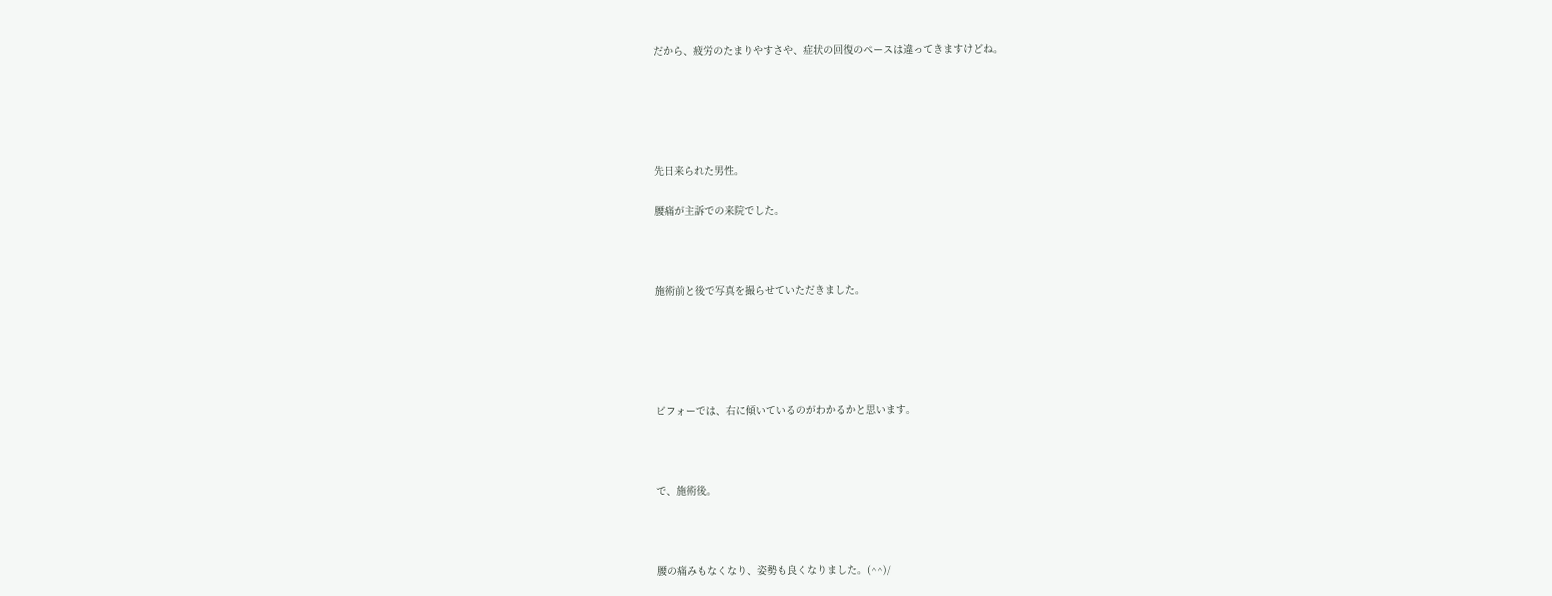だから、疲労のたまりやすさや、症状の回復のペースは違ってきますけどね。





先日来られた男性。

腰痛が主訴での来院でした。



施術前と後で写真を撮らせていただきました。





ビフォーでは、右に傾いているのがわかるかと思います。



で、施術後。



腰の痛みもなくなり、姿勢も良くなりました。(^^)/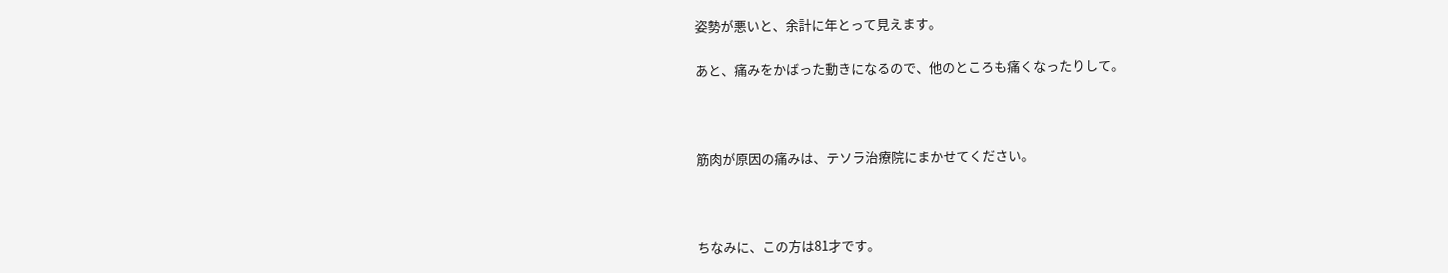姿勢が悪いと、余計に年とって見えます。

あと、痛みをかばった動きになるので、他のところも痛くなったりして。



筋肉が原因の痛みは、テソラ治療院にまかせてください。



ちなみに、この方は81才です。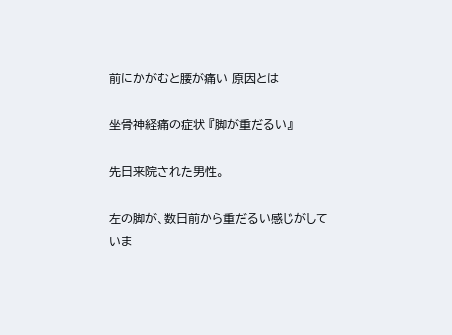前にかがむと腰が痛い 原因とは

坐骨神経痛の症状 『脚が重だるい』

先日来院された男性。

左の脚が、数日前から重だるい感じがしていま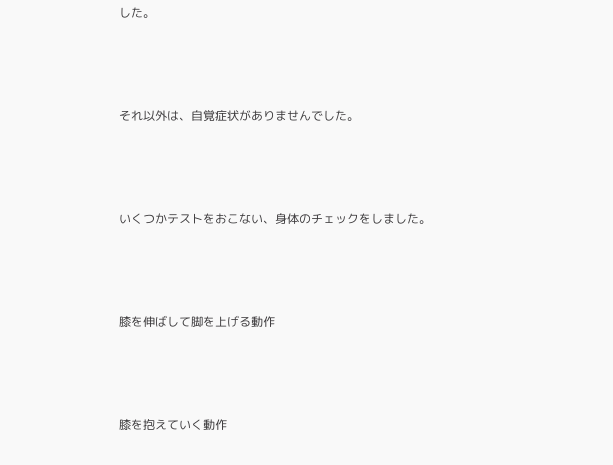した。



それ以外は、自覚症状がありませんでした。



いくつかテストをおこない、身体のチェックをしました。



膝を伸ばして脚を上げる動作



膝を抱えていく動作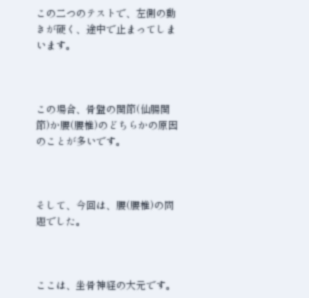この二つのテストで、左側の動きが硬く、途中で止まってしまいます。



この場合、骨盤の関節(仙腸関節)か腰(腰椎)のどちらかの原因のことが多いです。



そして、今回は、腰(腰椎)の問題でした。



ここは、坐骨神経の大元です。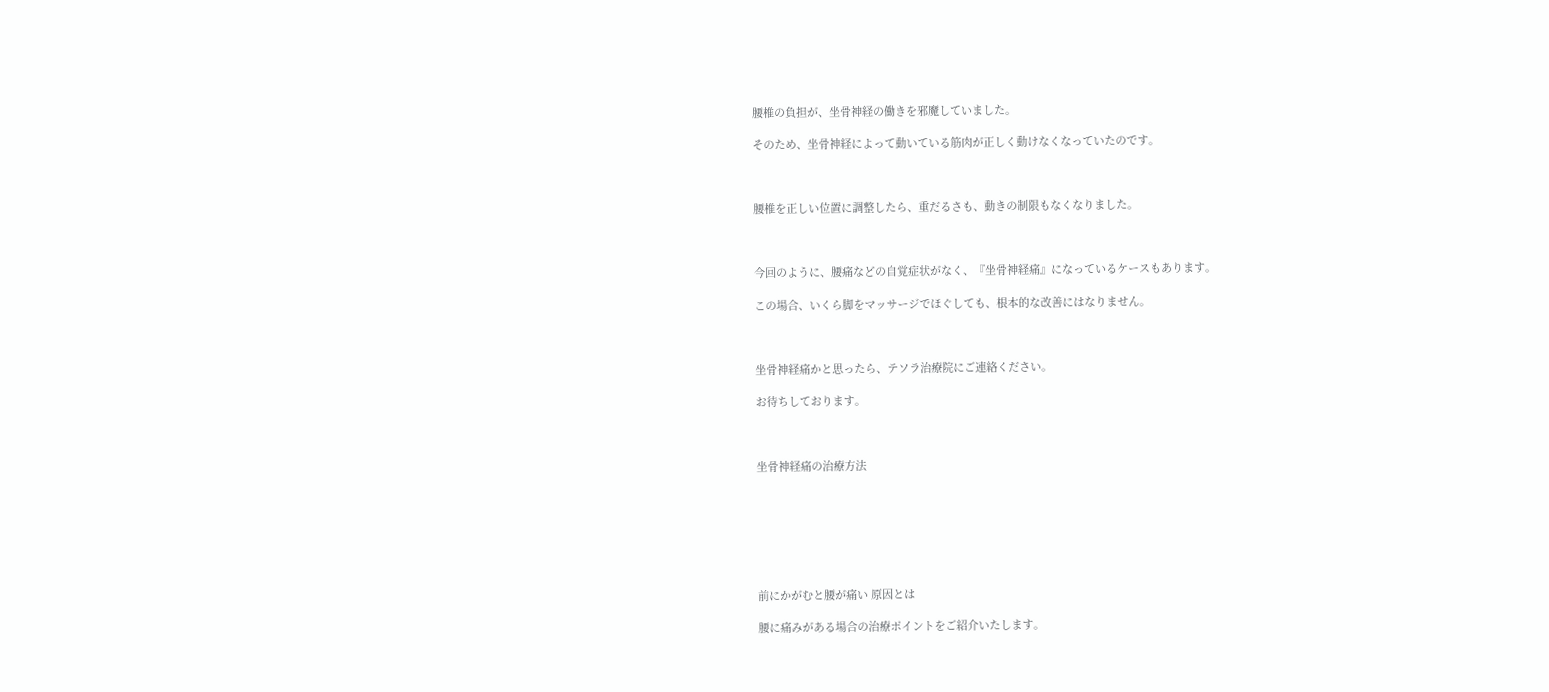腰椎の負担が、坐骨神経の働きを邪魔していました。

そのため、坐骨神経によって動いている筋肉が正しく動けなくなっていたのです。



腰椎を正しい位置に調整したら、重だるさも、動きの制限もなくなりました。



今回のように、腰痛などの自覚症状がなく、『坐骨神経痛』になっているケースもあります。

この場合、いくら脚をマッサージでほぐしても、根本的な改善にはなりません。



坐骨神経痛かと思ったら、テソラ治療院にご連絡ください。

お待ちしております。



坐骨神経痛の治療方法







前にかがむと腰が痛い 原因とは

腰に痛みがある場合の治療ポイントをご紹介いたします。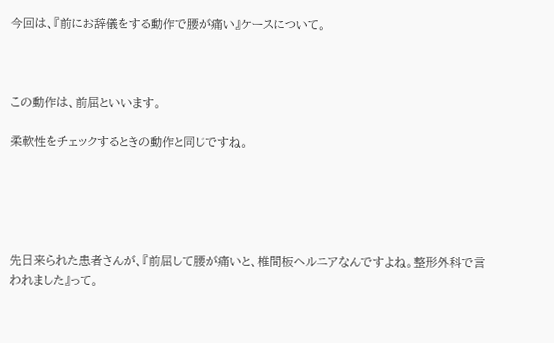今回は、『前にお辞儀をする動作で腰が痛い』ケースについて。



この動作は、前屈といいます。

柔軟性をチェックするときの動作と同じですね。





先日来られた患者さんが、『前屈して腰が痛いと、椎間板ヘルニアなんですよね。整形外科で言われました』って。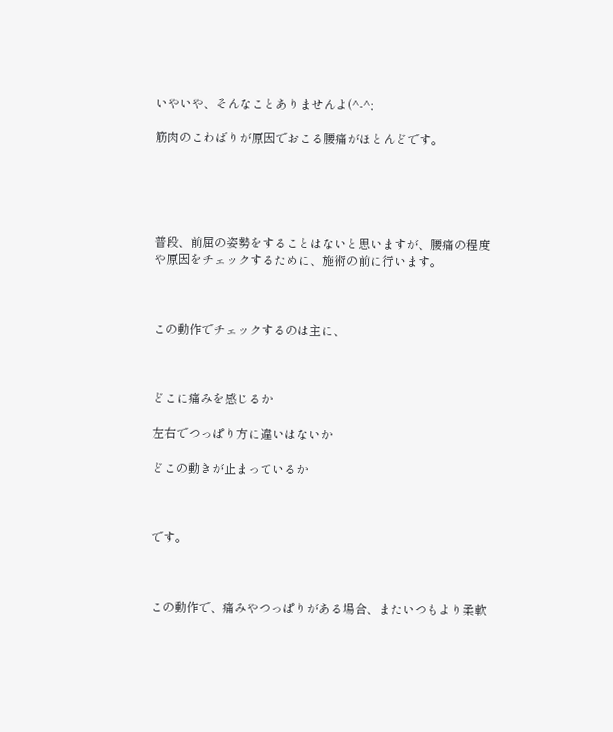いやいや、そんなことありませんよ(^-^;

筋肉のこわばりが原因でおこる腰痛がほとんどです。





普段、前屈の姿勢をすることはないと思いますが、腰痛の程度や原因をチェックするために、施術の前に行います。



この動作でチェックするのは主に、



どこに痛みを感じるか

左右でつっぱり方に違いはないか

どこの動きが止まっているか



です。



この動作で、痛みやつっぱりがある場合、またいつもより柔軟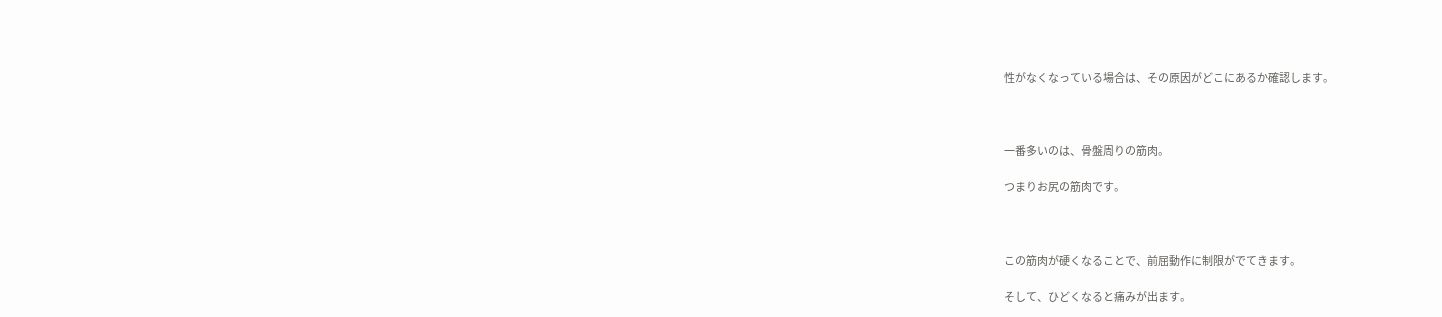性がなくなっている場合は、その原因がどこにあるか確認します。



一番多いのは、骨盤周りの筋肉。

つまりお尻の筋肉です。



この筋肉が硬くなることで、前屈動作に制限がでてきます。

そして、ひどくなると痛みが出ます。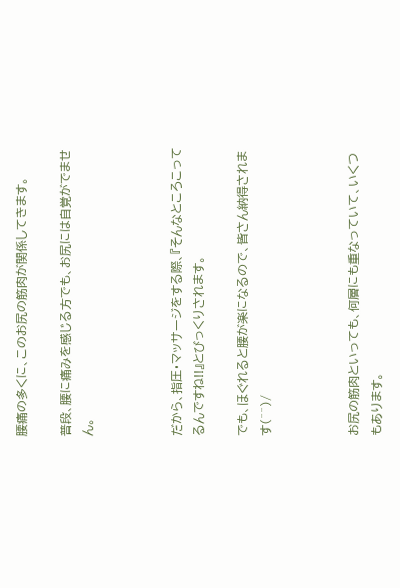腰痛の多くに、このお尻の筋肉が関係してきます。

普段、腰に痛みを感じる方でも、お尻には自覚がでません。



だから、指圧・マッサージをする際、『そんなところこってるんですね!!』とびっくりされます。

でも、ほぐれると腰が楽になるので、皆さん納得されます(^^)/



お尻の筋肉といっても、何層にも重なっていて、いくつもあります。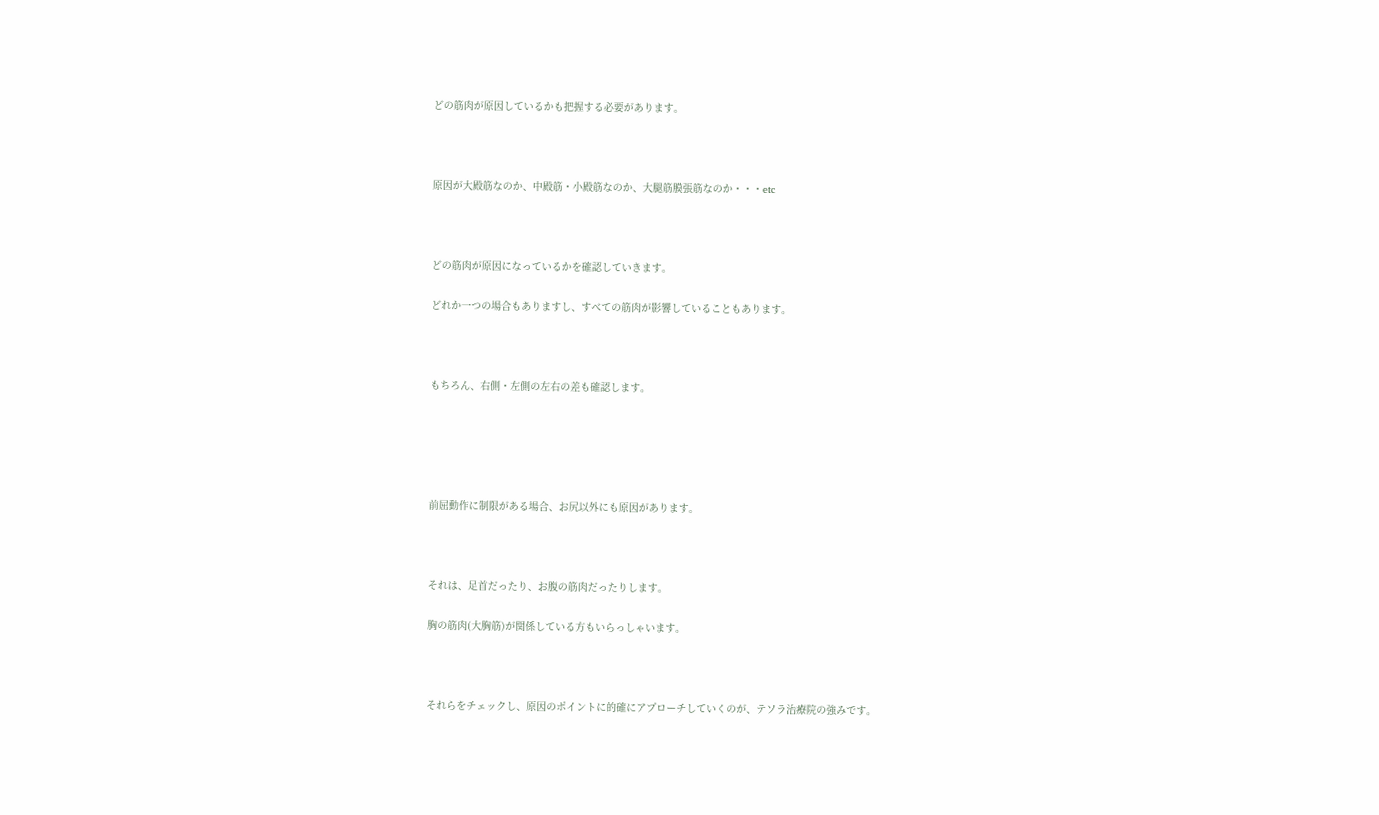どの筋肉が原因しているかも把握する必要があります。



原因が大殿筋なのか、中殿筋・小殿筋なのか、大腿筋膜張筋なのか・・・etc



どの筋肉が原因になっているかを確認していきます。

どれか一つの場合もありますし、すべての筋肉が影響していることもあります。



もちろん、右側・左側の左右の差も確認します。





前屈動作に制限がある場合、お尻以外にも原因があります。



それは、足首だったり、お腹の筋肉だったりします。

胸の筋肉(大胸筋)が関係している方もいらっしゃいます。



それらをチェックし、原因のポイントに的確にアプローチしていくのが、テソラ治療院の強みです。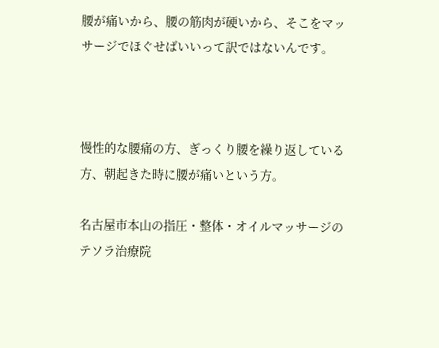腰が痛いから、腰の筋肉が硬いから、そこをマッサージでほぐせばいいって訳ではないんです。



慢性的な腰痛の方、ぎっくり腰を繰り返している方、朝起きた時に腰が痛いという方。

名古屋市本山の指圧・整体・オイルマッサージのテソラ治療院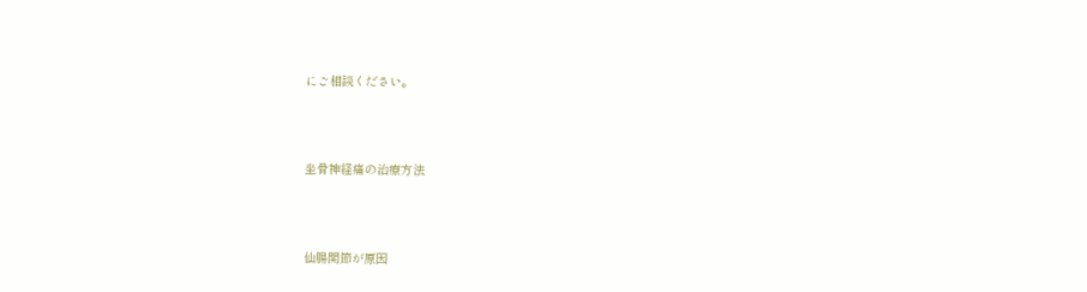にご相談ください。



坐骨神経痛の治療方法



仙腸関節が原因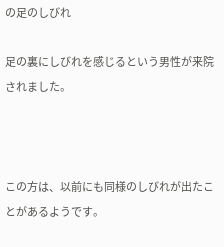の足のしびれ

足の裏にしびれを感じるという男性が来院されました。



この方は、以前にも同様のしびれが出たことがあるようです。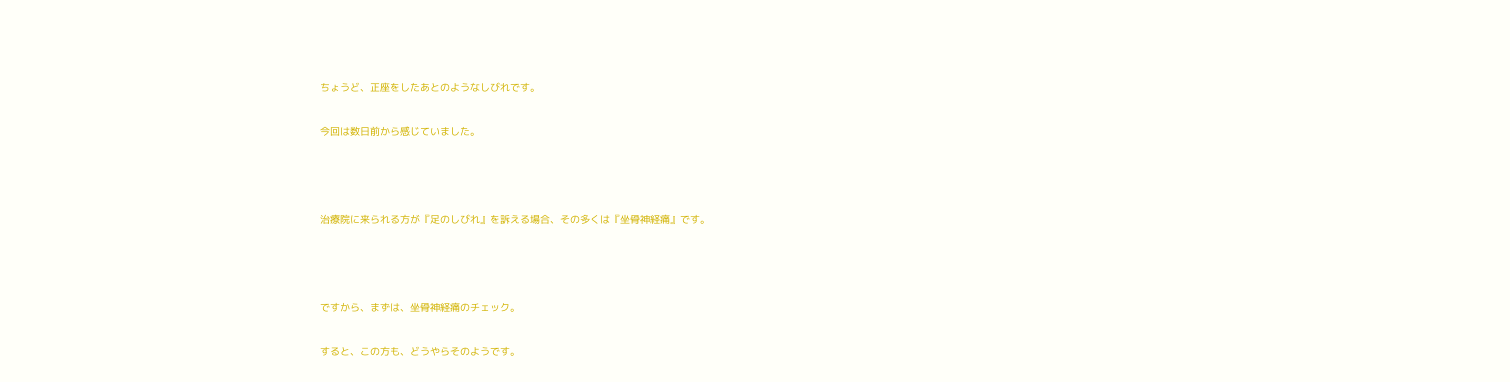ちょうど、正座をしたあとのようなしびれです。

今回は数日前から感じていました。



治療院に来られる方が『足のしびれ』を訴える場合、その多くは『坐骨神経痛』です。



ですから、まずは、坐骨神経痛のチェック。

すると、この方も、どうやらそのようです。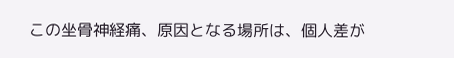この坐骨神経痛、原因となる場所は、個人差が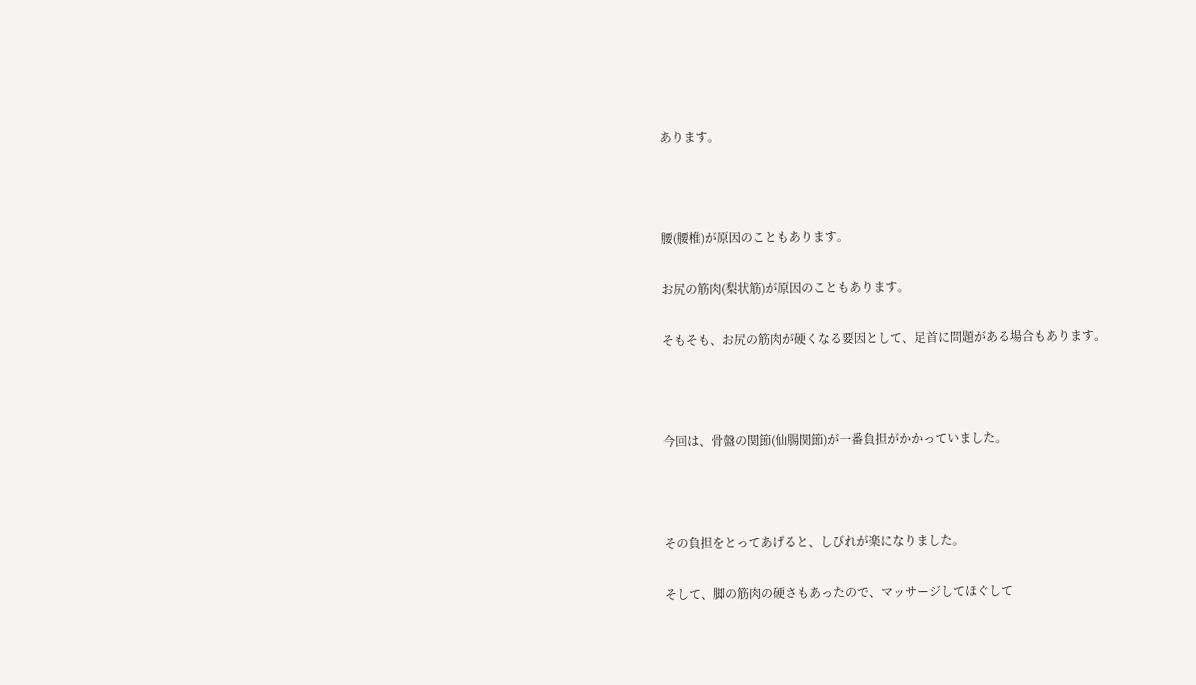あります。



腰(腰椎)が原因のこともあります。

お尻の筋肉(梨状筋)が原因のこともあります。

そもそも、お尻の筋肉が硬くなる要因として、足首に問題がある場合もあります。



今回は、骨盤の関節(仙腸関節)が一番負担がかかっていました。



その負担をとってあげると、しびれが楽になりました。

そして、脚の筋肉の硬さもあったので、マッサージしてほぐして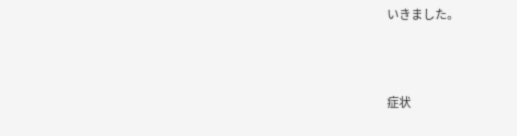いきました。



症状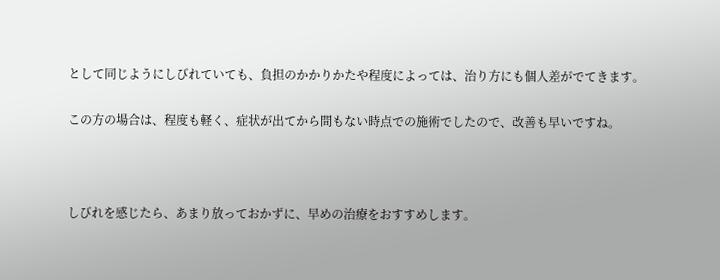として同じようにしびれていても、負担のかかりかたや程度によっては、治り方にも個人差がでてきます。

この方の場合は、程度も軽く、症状が出てから間もない時点での施術でしたので、改善も早いですね。



しびれを感じたら、あまり放っておかずに、早めの治療をおすすめします。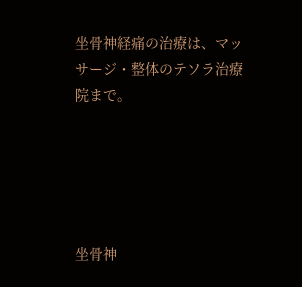坐骨神経痛の治療は、マッサージ・整体のテソラ治療院まで。





坐骨神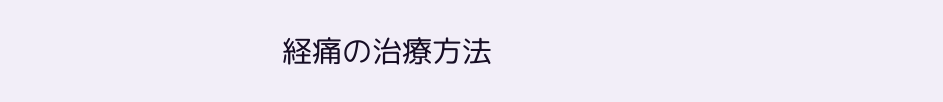経痛の治療方法